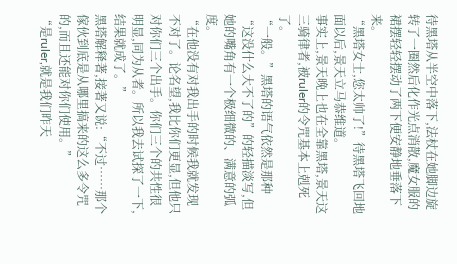待黑塔从半空中落下,法杖在她脚边旋转了一圈然后化作光点消散,魔女服的裙摆轻轻摆动了两下便安静地垂落下来。
“黑塔女士,您太帅了!”待黑塔飞回地面以后,景天立马恭维道。
事实上,景天晚上也在全靠黑塔,景天这三骑律者,被ruler的令咒基本上剋死了。
“一般。”黑塔的语气依然是那种“这没什么大不了的”的轻描淡写,但她的嘴角有一个极细微的、满意的弧度。
“在他没有对我出手的时候我就发现不对了。论名望,我比你们更显,但他只对你们三个出手。你们三个的共性很明显,同为从者。所以我去试探了一下,结果就成了。”
黑塔解释著,接著又说:“不过……那个傢伙到底是从哪里搞来的这么多令咒的,而且还能对你们使用。”
“是ruler,就是我们昨天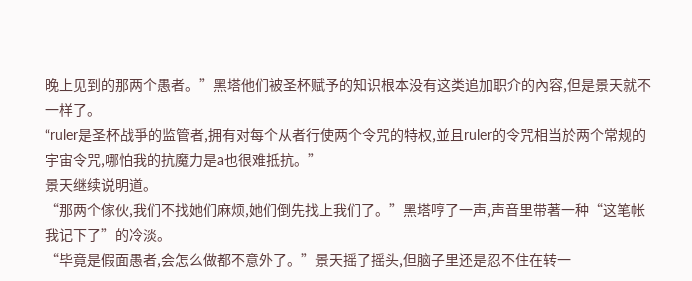晚上见到的那两个愚者。”黑塔他们被圣杯赋予的知识根本没有这类追加职介的內容,但是景天就不一样了。
“ruler是圣杯战爭的监管者,拥有对每个从者行使两个令咒的特权,並且ruler的令咒相当於两个常规的宇宙令咒,哪怕我的抗魔力是a也很难抵抗。”
景天继续说明道。
“那两个傢伙,我们不找她们麻烦,她们倒先找上我们了。”黑塔哼了一声,声音里带著一种“这笔帐我记下了”的冷淡。
“毕竟是假面愚者,会怎么做都不意外了。”景天摇了摇头,但脑子里还是忍不住在转一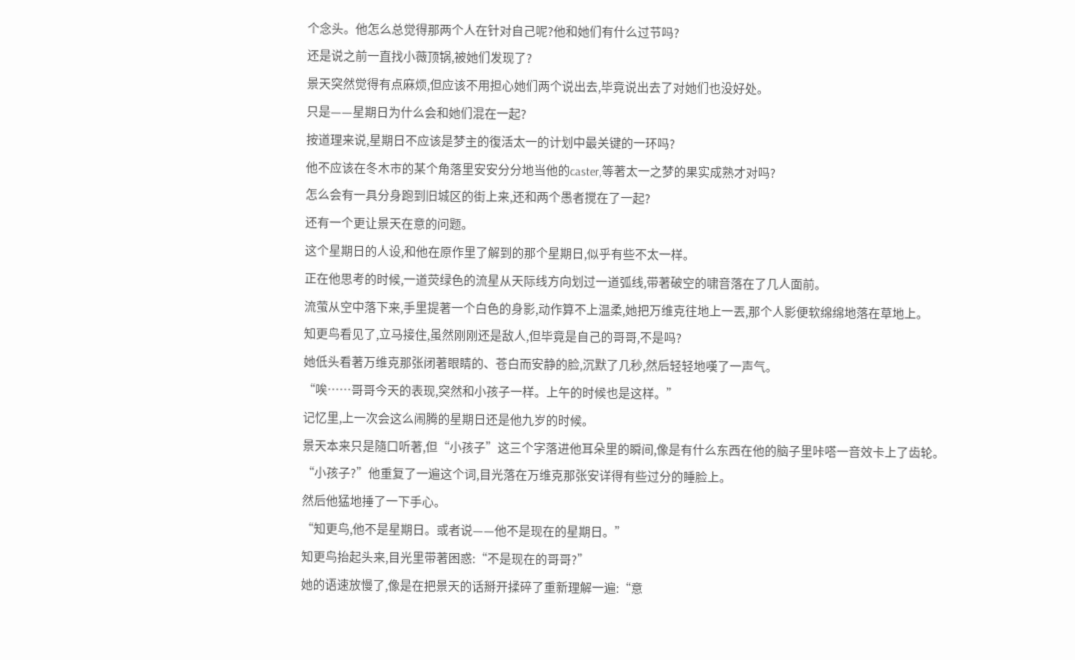个念头。他怎么总觉得那两个人在针对自己呢?他和她们有什么过节吗?
还是说之前一直找小薇顶锅,被她们发现了?
景天突然觉得有点麻烦,但应该不用担心她们两个说出去,毕竟说出去了对她们也没好处。
只是——星期日为什么会和她们混在一起?
按道理来说,星期日不应该是梦主的復活太一的计划中最关键的一环吗?
他不应该在冬木市的某个角落里安安分分地当他的caster,等著太一之梦的果实成熟才对吗?
怎么会有一具分身跑到旧城区的街上来,还和两个愚者搅在了一起?
还有一个更让景天在意的问题。
这个星期日的人设,和他在原作里了解到的那个星期日,似乎有些不太一样。
正在他思考的时候,一道荧绿色的流星从天际线方向划过一道弧线,带著破空的啸音落在了几人面前。
流萤从空中落下来,手里提著一个白色的身影,动作算不上温柔,她把万维克往地上一丟,那个人影便软绵绵地落在草地上。
知更鸟看见了,立马接住,虽然刚刚还是敌人,但毕竟是自己的哥哥,不是吗?
她低头看著万维克那张闭著眼睛的、苍白而安静的脸,沉默了几秒,然后轻轻地嘆了一声气。
“唉……哥哥今天的表现,突然和小孩子一样。上午的时候也是这样。”
记忆里,上一次会这么闹腾的星期日还是他九岁的时候。
景天本来只是隨口听著,但“小孩子”这三个字落进他耳朵里的瞬间,像是有什么东西在他的脑子里咔嗒一音效卡上了齿轮。
“小孩子?”他重复了一遍这个词,目光落在万维克那张安详得有些过分的睡脸上。
然后他猛地捶了一下手心。
“知更鸟,他不是星期日。或者说——他不是现在的星期日。”
知更鸟抬起头来,目光里带著困惑:“不是现在的哥哥?”
她的语速放慢了,像是在把景天的话掰开揉碎了重新理解一遍:“意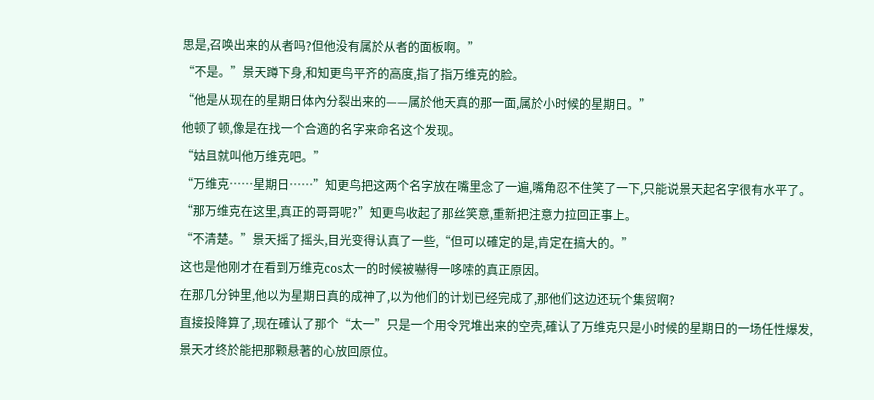思是,召唤出来的从者吗?但他没有属於从者的面板啊。”
“不是。”景天蹲下身,和知更鸟平齐的高度,指了指万维克的脸。
“他是从现在的星期日体內分裂出来的——属於他天真的那一面,属於小时候的星期日。”
他顿了顿,像是在找一个合適的名字来命名这个发现。
“姑且就叫他万维克吧。”
“万维克……星期日……”知更鸟把这两个名字放在嘴里念了一遍,嘴角忍不住笑了一下,只能说景天起名字很有水平了。
“那万维克在这里,真正的哥哥呢?”知更鸟收起了那丝笑意,重新把注意力拉回正事上。
“不清楚。”景天摇了摇头,目光变得认真了一些,“但可以確定的是,肯定在搞大的。”
这也是他刚才在看到万维克cos太一的时候被嚇得一哆嗦的真正原因。
在那几分钟里,他以为星期日真的成神了,以为他们的计划已经完成了,那他们这边还玩个集贸啊?
直接投降算了,现在確认了那个“太一”只是一个用令咒堆出来的空壳,確认了万维克只是小时候的星期日的一场任性爆发,景天才终於能把那颗悬著的心放回原位。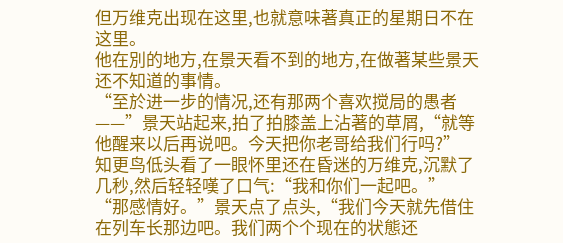但万维克出现在这里,也就意味著真正的星期日不在这里。
他在別的地方,在景天看不到的地方,在做著某些景天还不知道的事情。
“至於进一步的情况,还有那两个喜欢搅局的愚者——”景天站起来,拍了拍膝盖上沾著的草屑,“就等他醒来以后再说吧。今天把你老哥给我们行吗?”
知更鸟低头看了一眼怀里还在昏迷的万维克,沉默了几秒,然后轻轻嘆了口气:“我和你们一起吧。”
“那感情好。”景天点了点头,“我们今天就先借住在列车长那边吧。我们两个个现在的状態还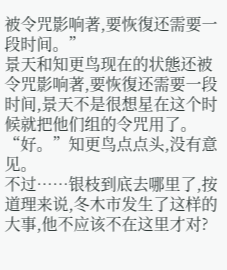被令咒影响著,要恢復还需要一段时间。”
景天和知更鸟现在的状態还被令咒影响著,要恢復还需要一段时间,景天不是很想星在这个时候就把他们组的令咒用了。
“好。”知更鸟点点头,没有意见。
不过……银枝到底去哪里了,按道理来说,冬木市发生了这样的大事,他不应该不在这里才对?